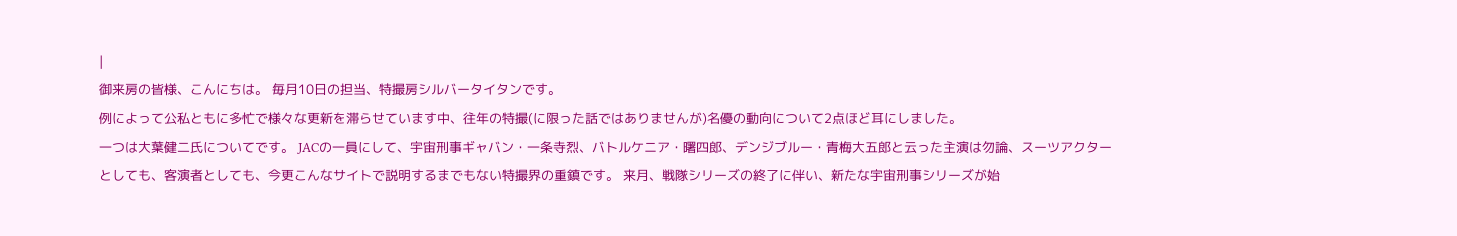|
御来房の皆様、こんにちは。 毎月10日の担当、特撮房シルバータイタンです。
例によって公私ともに多忙で様々な更新を滞らせています中、往年の特撮(に限った話ではありませんが)名優の動向について2点ほど耳にしました。
一つは大葉健二氏についてです。 JACの一員にして、宇宙刑事ギャバン・一条寺烈、バトルケニア・曙四郎、デンジブルー・青梅大五郎と云った主演は勿論、スーツアクターとしても、客演者としても、今更こんなサイトで説明するまでもない特撮界の重鎮です。 来月、戦隊シリーズの終了に伴い、新たな宇宙刑事シリーズが始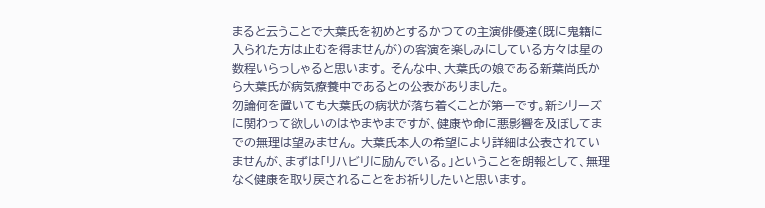まると云うことで大葉氏を初めとするかつての主演俳優達(既に鬼籍に入られた方は止むを得ませんが)の客演を楽しみにしている方々は星の数程いらっしゃると思います。 そんな中、大葉氏の娘である新葉尚氏から大葉氏が病気療養中であるとの公表がありました。
勿論何を置いても大葉氏の病状が落ち着くことが第一です。新シリーズに関わって欲しいのはやまやまですが、健康や命に悪影響を及ぼしてまでの無理は望みません。 大葉氏本人の希望により詳細は公表されていませんが、まずは「リハビリに励んでいる。」ということを朗報として、無理なく健康を取り戻されることをお祈りしたいと思います。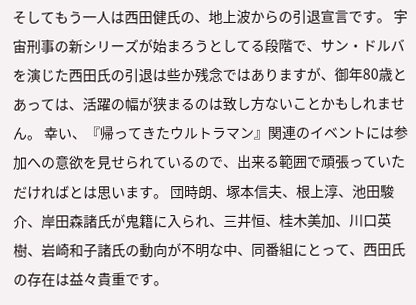そしてもう一人は西田健氏の、地上波からの引退宣言です。 宇宙刑事の新シリーズが始まろうとしてる段階で、サン・ドルバを演じた西田氏の引退は些か残念ではありますが、御年80歳とあっては、活躍の幅が狭まるのは致し方ないことかもしれません。 幸い、『帰ってきたウルトラマン』関連のイベントには参加への意欲を見せられているので、出来る範囲で頑張っていただければとは思います。 団時朗、塚本信夫、根上淳、池田駿介、岸田森諸氏が鬼籍に入られ、三井恒、桂木美加、川口英樹、岩崎和子諸氏の動向が不明な中、同番組にとって、西田氏の存在は益々貴重です。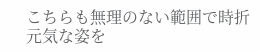こちらも無理のない範囲で時折元気な姿を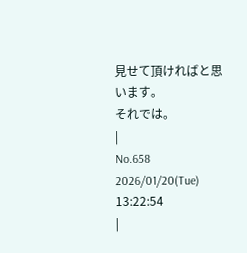見せて頂ければと思います。
それでは。
|
No.658 2026/01/20(Tue) 13:22:54
|